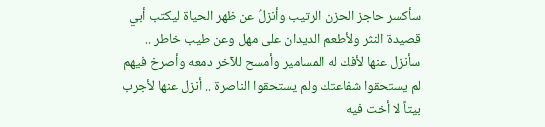سأكسر حاجز الحزن الرتيب وأنزلُ عن ظهر الحياة ليكتب أبي قصيدة النثر ولأطعم الديدان على مهل وعن طيب خاطر .. سأنزل عنها لأفك له المسامير وأمسح للآخر دمعه وأصرخ فيهم لم يستحقوا شفاعتك ولم يستحقوا الناصرة .. أنزل عنها لأجرب بيتاً لا أخت فيه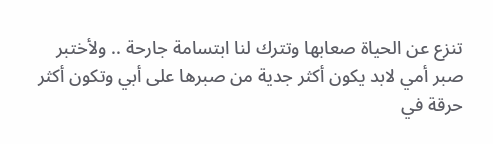تنزع عن الحياة صعابها وتترك لنا ابتسامة جارحة .. ولأختبر صبر أمي لابد يكون أكثر جدية من صبرها على أبي وتكون أكثر حرقة في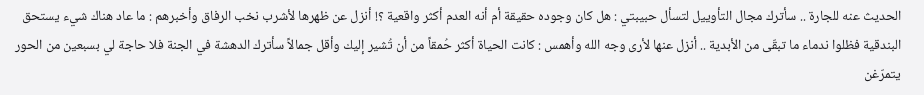الحديث عنه للجارة .. سأترك مجال التأوييل لتسأل حبيبتي : هل كان وجوده حقيقة أم أنه العدم أكثر واقعية ؟! أنزل عن ظهرها لأشرب نخب الرفاق وأخبرهم : ما عاد هناك شيء يستحق البندقية فظلوا ندماء ما تبقّى من الأبدية .. أنزل عنها لأرى وجه الله وأهمس : كانت الحياة أكثر حُمقاً من أن تُشير إليك وأقل جمالاً سأترك الدهشة في الجنة فلا حاجة لي بسبعين من الحور يتمرّغن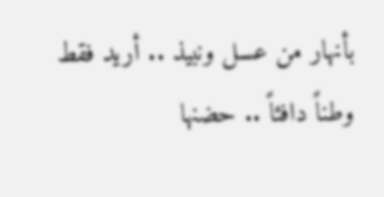بأنهار من عسل ونبيذ .. أريد فقط وطناً دافئاً .. حضنها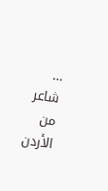… شاعر من الأردن